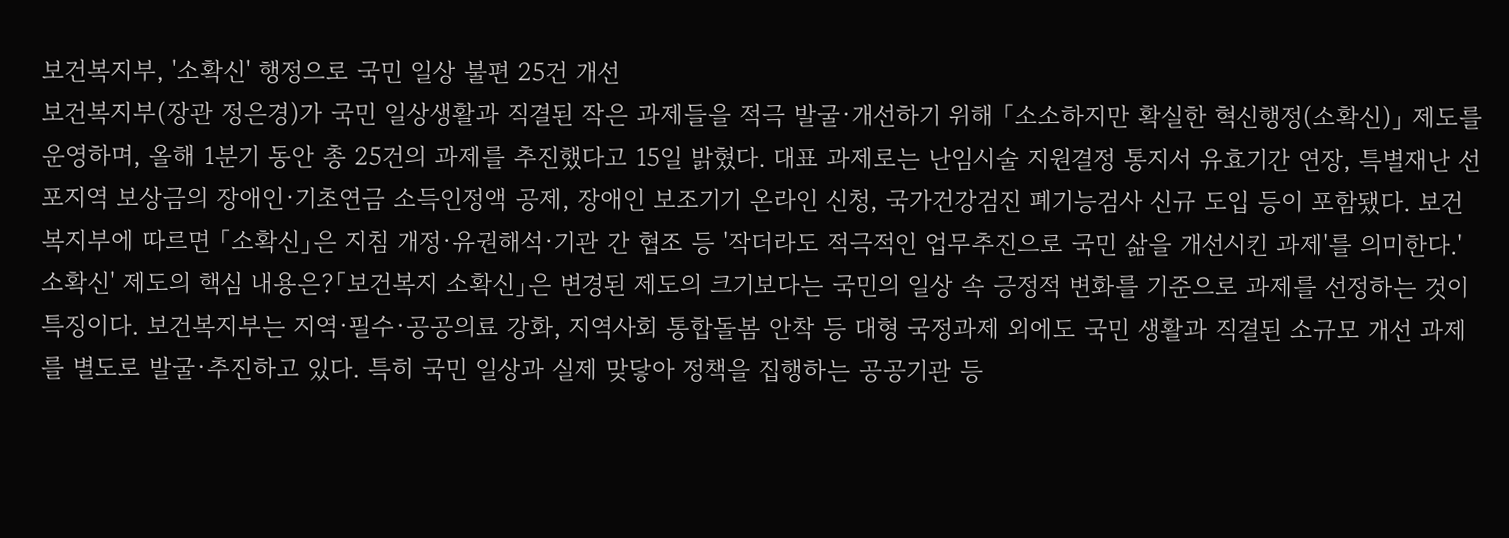보건복지부, '소확신' 행정으로 국민 일상 불편 25건 개선
보건복지부(장관 정은경)가 국민 일상생활과 직결된 작은 과제들을 적극 발굴·개선하기 위해 「소소하지만 확실한 혁신행정(소확신)」 제도를 운영하며, 올해 1분기 동안 총 25건의 과제를 추진했다고 15일 밝혔다. 대표 과제로는 난임시술 지원결정 통지서 유효기간 연장, 특별재난 선포지역 보상금의 장애인·기초연금 소득인정액 공제, 장애인 보조기기 온라인 신청, 국가건강검진 폐기능검사 신규 도입 등이 포함됐다. 보건복지부에 따르면 「소확신」은 지침 개정·유권해석·기관 간 협조 등 '작더라도 적극적인 업무추진으로 국민 삶을 개선시킨 과제'를 의미한다.'소확신' 제도의 핵심 내용은?「보건복지 소확신」은 변경된 제도의 크기보다는 국민의 일상 속 긍정적 변화를 기준으로 과제를 선정하는 것이 특징이다. 보건복지부는 지역·필수·공공의료 강화, 지역사회 통합돌봄 안착 등 대형 국정과제 외에도 국민 생활과 직결된 소규모 개선 과제를 별도로 발굴·추진하고 있다. 특히 국민 일상과 실제 맞닿아 정책을 집행하는 공공기관 등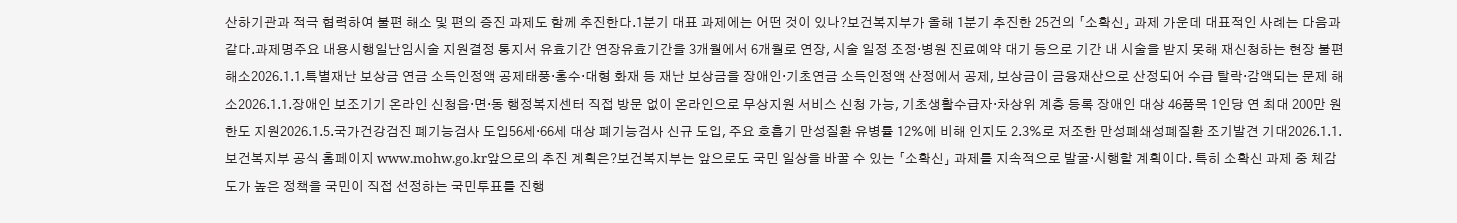산하기관과 적극 협력하여 불편 해소 및 편의 증진 과제도 함께 추진한다.1분기 대표 과제에는 어떤 것이 있나?보건복지부가 올해 1분기 추진한 25건의 「소확신」 과제 가운데 대표적인 사례는 다음과 같다.과제명주요 내용시행일난임시술 지원결정 통지서 유효기간 연장유효기간을 3개월에서 6개월로 연장, 시술 일정 조정·병원 진료예약 대기 등으로 기간 내 시술을 받지 못해 재신청하는 현장 불편 해소2026.1.1.특별재난 보상금 연금 소득인정액 공제태풍·홍수·대형 화재 등 재난 보상금을 장애인·기초연금 소득인정액 산정에서 공제, 보상금이 금융재산으로 산정되어 수급 탈락·감액되는 문제 해소2026.1.1.장애인 보조기기 온라인 신청읍·면·동 행정복지센터 직접 방문 없이 온라인으로 무상지원 서비스 신청 가능, 기초생활수급자·차상위 계층 등록 장애인 대상 46품목 1인당 연 최대 200만 원 한도 지원2026.1.5.국가건강검진 폐기능검사 도입56세·66세 대상 폐기능검사 신규 도입, 주요 호흡기 만성질환 유병률 12%에 비해 인지도 2.3%로 저조한 만성폐쇄성폐질환 조기발견 기대2026.1.1.보건복지부 공식 홈페이지 www.mohw.go.kr앞으로의 추진 계획은?보건복지부는 앞으로도 국민 일상을 바꿀 수 있는 「소확신」 과제를 지속적으로 발굴·시행할 계획이다. 특히 소확신 과제 중 체감도가 높은 정책을 국민이 직접 선정하는 국민투표를 진행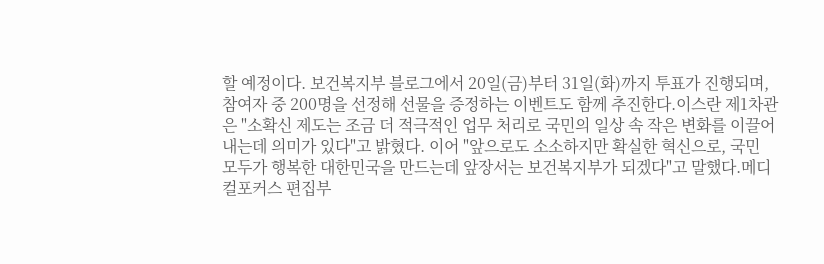할 예정이다. 보건복지부 블로그에서 20일(금)부터 31일(화)까지 투표가 진행되며, 참여자 중 200명을 선정해 선물을 증정하는 이벤트도 함께 추진한다.이스란 제1차관은 "소확신 제도는 조금 더 적극적인 업무 처리로 국민의 일상 속 작은 변화를 이끌어내는데 의미가 있다"고 밝혔다. 이어 "앞으로도 소소하지만 확실한 혁신으로, 국민 모두가 행복한 대한민국을 만드는데 앞장서는 보건복지부가 되겠다"고 말했다.메디컬포커스 편집부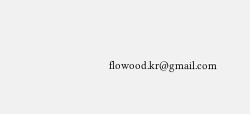flowood.kr@gmail.com